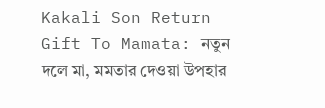Kakali Son Return Gift To Mamata: নতুন দলে মা, মমতার দেওয়া উপহার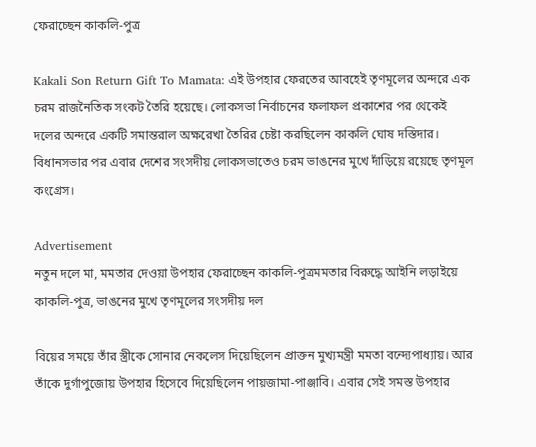ফেরাচ্ছেন কাকলি-পুত্র

Kakali Son Return Gift To Mamata: এই উপহার ফেরতের আবহেই তৃণমূলের অন্দরে এক চরম রাজনৈতিক সংকট তৈরি হয়েছে। লোকসভা নির্বাচনের ফলাফল প্রকাশের পর থেকেই দলের অন্দরে একটি সমান্তরাল অক্ষরেখা তৈরির চেষ্টা করছিলেন কাকলি ঘোষ দস্তিদার। বিধানসভার পর এবার দেশের সংসদীয় লোকসভাতেও চরম ভাঙনের মুখে দাঁড়িয়ে রয়েছে তৃণমূল কংগ্রেস।

Advertisement
নতুন দলে মা, মমতার দেওয়া উপহার ফেরাচ্ছেন কাকলি-পুত্রমমতার বিরুদ্ধে আইনি লড়াইয়ে কাকলি-পুত্র, ভাঙনের মুখে তৃণমূলের সংসদীয় দল

বিয়ের সময়ে তাঁর স্ত্রীকে সোনার নেকলেস দিয়েছিলেন প্রাক্তন মুখ্যমন্ত্রী মমতা বন্দ্যেপাধ্যায়। আর তাঁকে দুর্গাপুজোয় উপহার হিসেবে দিয়েছিলেন পায়জামা-পাঞ্জাবি। এবার সেই সমস্ত উপহার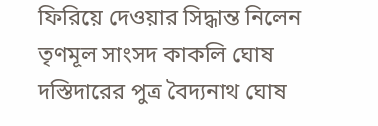ফিরিয়ে দেওয়ার সিদ্ধান্ত নিলেন তৃণমূল সাংসদ কাকলি ঘোষ দস্তিদারের পুত্র বৈদ্যনাথ ঘোষ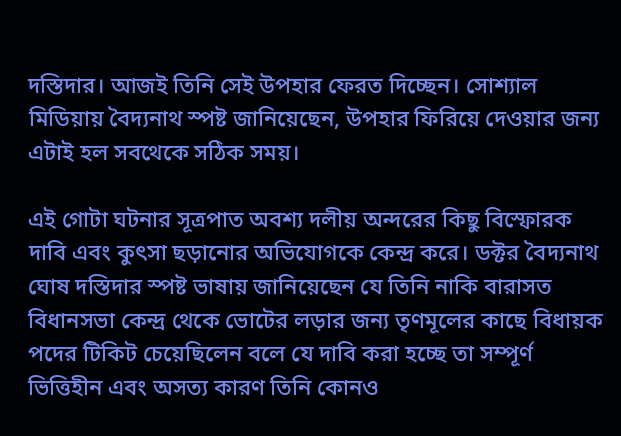দস্তিদার। আজই তিনি সেই উপহার ফেরত দিচ্ছেন। সোশ্যাল মিডিয়ায় বৈদ্যনাথ স্পষ্ট জানিয়েছেন, উপহার ফিরিয়ে দেওয়ার জন্য এটাই হল সবথেকে সঠিক সময়।

এই গোটা ঘটনার সূত্রপাত অবশ্য দলীয় অন্দরের কিছু বিস্ফোরক দাবি এবং কুৎসা ছড়ানোর অভিযোগকে কেন্দ্র করে। ডক্টর বৈদ্যনাথ ঘোষ দস্তিদার স্পষ্ট ভাষায় জানিয়েছেন যে তিনি নাকি বারাসত বিধানসভা কেন্দ্র থেকে ভোটের লড়ার জন্য তৃণমূলের কাছে বিধায়ক পদের টিকিট চেয়েছিলেন বলে যে দাবি করা হচ্ছে তা সম্পূর্ণ ভিত্তিহীন এবং অসত্য কারণ তিনি কোনও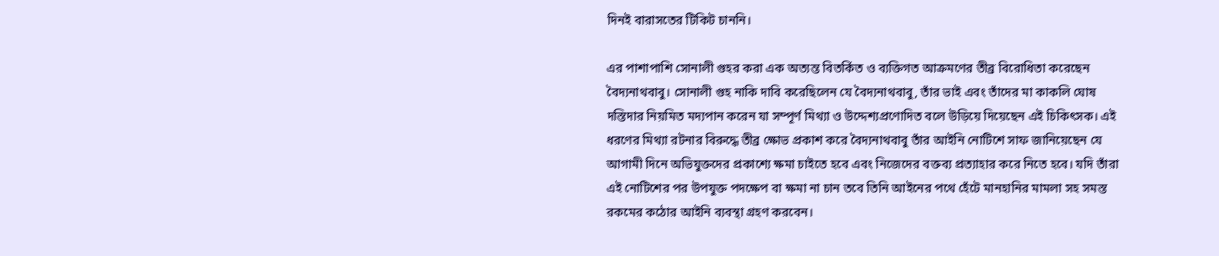দিনই বারাসতের টিকিট চাননি।

এর পাশাপাশি সোনালী গুহর করা এক অত্যন্ত বিতর্কিত ও ব্যক্তিগত আক্রমণের তীব্র বিরোধিতা করেছেন বৈদ্যনাথবাবু। সোনালী গুহ নাকি দাবি করেছিলেন যে বৈদ্যনাথবাবু, তাঁর ভাই এবং তাঁদের মা কাকলি ঘোষ দস্তিদার নিয়মিত মদ্যপান করেন যা সম্পূর্ণ মিথ্যা ও উদ্দেশ্যপ্রণোদিত বলে উড়িয়ে দিয়েছেন এই চিকিৎসক। এই ধরণের মিথ্যা রটনার বিরুদ্ধে তীব্র ক্ষোভ প্রকাশ করে বৈদ্যনাথবাবু তাঁর আইনি নোটিশে সাফ জানিয়েছেন যে আগামী দিনে অভিযুক্তদের প্রকাশ্যে ক্ষমা চাইতে হবে এবং নিজেদের বক্তব্য প্রত্যাহার করে নিতে হবে। যদি তাঁরা এই নোটিশের পর উপযুক্ত পদক্ষেপ বা ক্ষমা না চান তবে তিনি আইনের পথে হেঁটে মানহানির মামলা সহ সমস্ত রকমের কঠোর আইনি ব্যবস্থা গ্রহণ করবেন।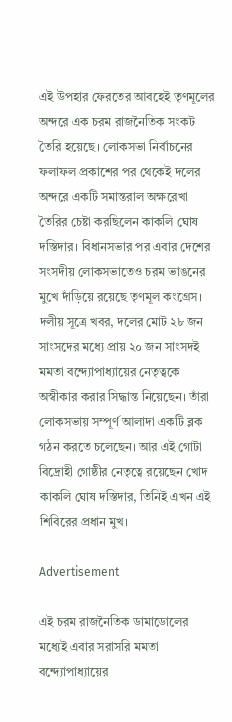এই উপহার ফেরতের আবহেই তৃণমূলের অন্দরে এক চরম রাজনৈতিক সংকট তৈরি হয়েছে। লোকসভা নির্বাচনের ফলাফল প্রকাশের পর থেকেই দলের অন্দরে একটি সমান্তরাল অক্ষরেখা তৈরির চেষ্টা করছিলেন কাকলি ঘোষ দস্তিদার। বিধানসভার পর এবার দেশের সংসদীয় লোকসভাতেও চরম ভাঙনের মুখে দাঁড়িয়ে রয়েছে তৃণমূল কংগ্রেস। দলীয় সূত্রে খবর, দলের মোট ২৮ জন সাংসদের মধ্যে প্রায় ২০ জন সাংসদই মমতা বন্দ্যোপাধ্যায়ের নেতৃত্বকে অস্বীকার করার সিদ্ধান্ত নিয়েছেন। তাঁরা লোকসভায় সম্পূর্ণ আলাদা একটি ব্লক গঠন করতে চলেছেন। আর এই গোটা বিদ্রোহী গোষ্ঠীর নেতৃত্বে রয়েছেন খোদ কাকলি ঘোষ দস্তিদার, তিনিই এখন এই শিবিরের প্রধান মুখ।

Advertisement

এই চরম রাজনৈতিক ডামাডোলের মধ্যেই এবার সরাসরি মমতা বন্দ্যোপাধ্যায়ের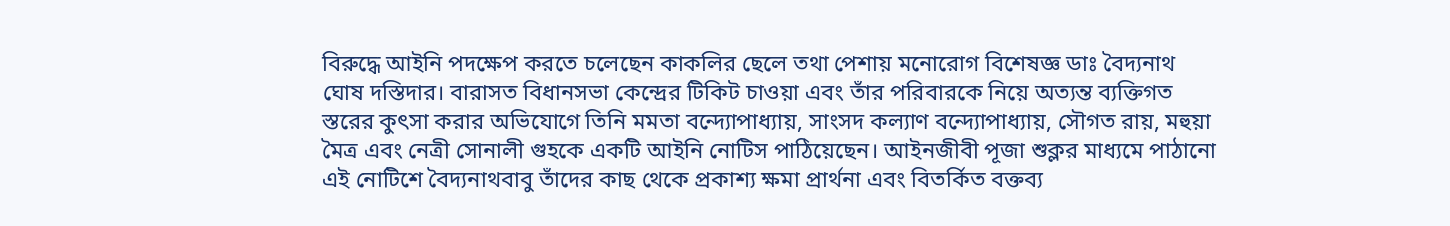বিরুদ্ধে আইনি পদক্ষেপ করতে চলেছেন কাকলির ছেলে তথা পেশায় মনোরোগ বিশেষজ্ঞ ডাঃ বৈদ্যনাথ ঘোষ দস্তিদার। বারাসত বিধানসভা কেন্দ্রের টিকিট চাওয়া এবং তাঁর পরিবারকে নিয়ে অত্যন্ত ব্যক্তিগত স্তরের কুৎসা করার অভিযোগে তিনি মমতা বন্দ্যোপাধ্যায়, সাংসদ কল্যাণ বন্দ্যোপাধ্যায়, সৌগত রায়, মহুয়া মৈত্র এবং নেত্রী সোনালী গুহকে একটি আইনি নোটিস পাঠিয়েছেন। আইনজীবী পূজা শুক্লর মাধ্যমে পাঠানো এই নোটিশে বৈদ্যনাথবাবু তাঁদের কাছ থেকে প্রকাশ্য ক্ষমা প্রার্থনা এবং বিতর্কিত বক্তব্য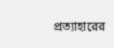প্রত্যাহারের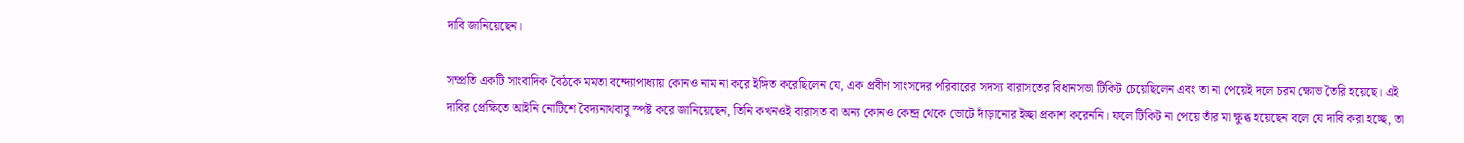দাবি জানিয়েছেন।

সম্প্রতি একটি সাংবাদিক বৈঠকে মমতা বন্দ্যোপাধ্যায় কোনও নাম না করে ইঙ্গিত করেছিলেন যে, এক প্রবীণ সাংসদের পরিবারের সদস্য বারাসতের বিধানসভা টিকিট চেয়েছিলেন এবং তা না পেয়েই দলে চরম ক্ষোভ তৈরি হয়েছে। এই দাবির প্রেক্ষিতে আইনি নোটিশে বৈদ্যনাথবাবু স্পষ্ট করে জানিয়েছেন, তিনি কখনওই বারাসত বা অন্য কোনও কেন্দ্র থেকে ভোটে দাঁড়ানোর ইচ্ছা প্রকাশ করেননি। ফলে টিকিট না পেয়ে তাঁর মা ক্ষুব্ধ হয়েছেন বলে যে দাবি করা হচ্ছে, তা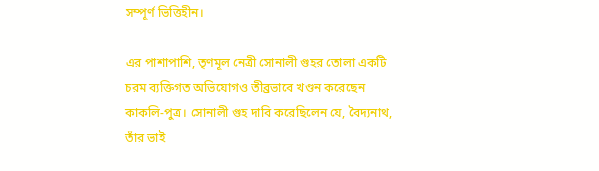সম্পূর্ণ ভিত্তিহীন।

এর পাশাপাশি, তৃণমূল নেত্রী সোনালী গুহর তোলা একটি চরম ব্যক্তিগত অভিযোগও তীব্রভাবে খণ্ডন করেছেন কাকলি-পুত্র। সোনালী গুহ দাবি করেছিলেন যে, বৈদ্যনাথ, তাঁর ভাই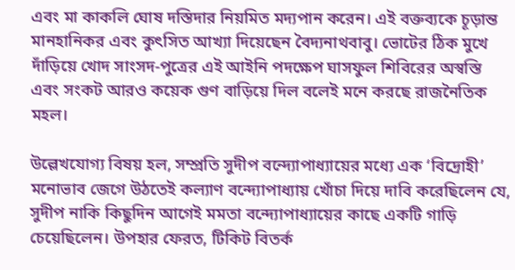এবং মা কাকলি ঘোষ দস্তিদার নিয়মিত মদ্যপান করেন। এই বক্তব্যকে চূড়ান্ত মানহানিকর এবং কুৎসিত আখ্যা দিয়েছেন বৈদ্যনাথবাবু। ভোটের ঠিক মুখে দাঁড়িয়ে খোদ সাংসদ-পুত্রের এই আইনি পদক্ষেপ ঘাসফুল শিবিরের অস্বস্তি এবং সংকট আরও কয়েক গুণ বাড়িয়ে দিল বলেই মনে করছে রাজনৈতিক মহল।

উল্লেখযোগ্য বিষয় হল, সম্প্রতি সুদীপ বন্দ্যোপাধ্যায়ের মধ্যে এক ‘বিদ্রোহী’ মনোভাব জেগে উঠতেই কল্যাণ বন্দ্যোপাধ্যায় খোঁচা দিয়ে দাবি করেছিলেন যে, সুদীপ নাকি কিছুদিন আগেই মমতা বন্দ্যোপাধ্যায়ের কাছে একটি গাড়ি চেয়েছিলেন। উপহার ফেরত, টিকিট বিতর্ক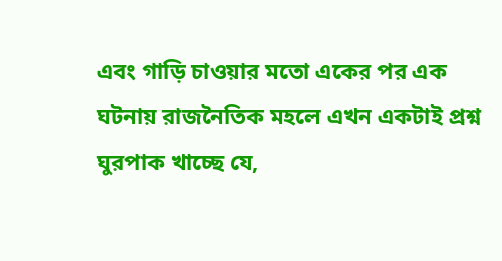এবং গাড়ি চাওয়ার মতো একের পর এক ঘটনায় রাজনৈতিক মহলে এখন একটাই প্রশ্ন ঘুরপাক খাচ্ছে যে,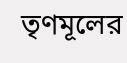তৃণমূলের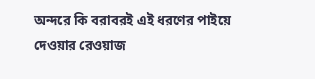অন্দরে কি বরাবরই এই ধরণের পাইয়ে দেওয়ার রেওয়াজ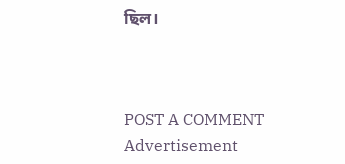ছিল।



POST A COMMENT
Advertisement